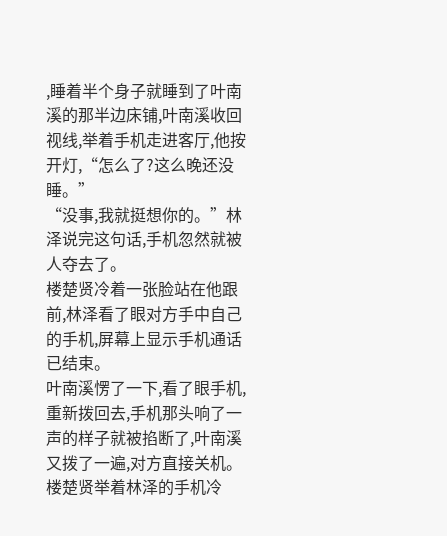,睡着半个身子就睡到了叶南溪的那半边床铺,叶南溪收回视线,举着手机走进客厅,他按开灯,“怎么了?这么晚还没睡。”
“没事,我就挺想你的。”林泽说完这句话,手机忽然就被人夺去了。
楼楚贤冷着一张脸站在他跟前,林泽看了眼对方手中自己的手机,屏幕上显示手机通话已结束。
叶南溪愣了一下,看了眼手机,重新拨回去,手机那头响了一声的样子就被掐断了,叶南溪又拨了一遍,对方直接关机。
楼楚贤举着林泽的手机冷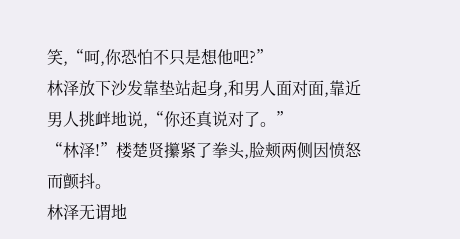笑,“呵,你恐怕不只是想他吧?”
林泽放下沙发靠垫站起身,和男人面对面,靠近男人挑衅地说,“你还真说对了。”
“林泽!”楼楚贤攥紧了拳头,脸颊两侧因愤怒而颤抖。
林泽无谓地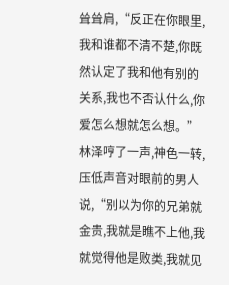耸耸肩,“反正在你眼里,我和谁都不清不楚,你既然认定了我和他有别的关系,我也不否认什么,你爱怎么想就怎么想。”
林泽哼了一声,神色一转,压低声音对眼前的男人说,“别以为你的兄弟就金贵,我就是瞧不上他,我就觉得他是败类,我就见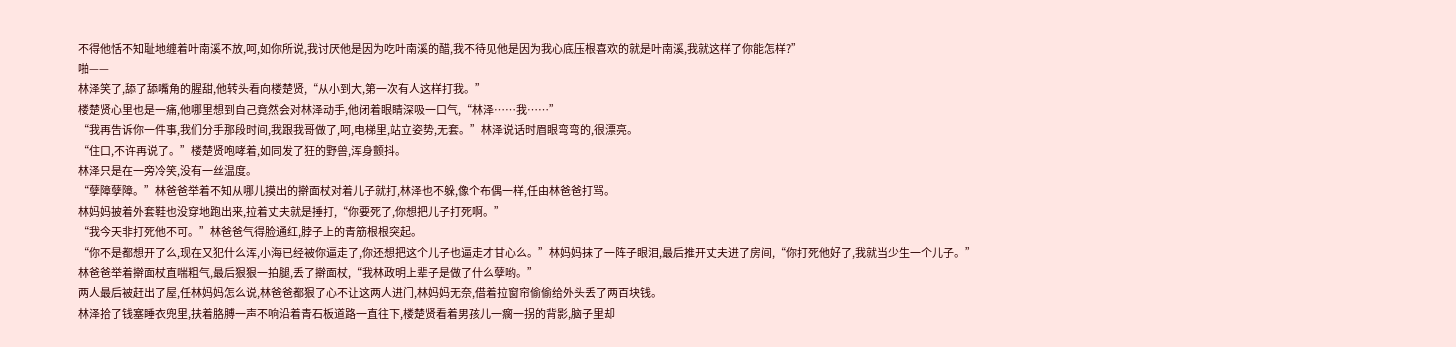不得他恬不知耻地缠着叶南溪不放,呵,如你所说,我讨厌他是因为吃叶南溪的醋,我不待见他是因为我心底压根喜欢的就是叶南溪,我就这样了你能怎样?”
啪——
林泽笑了,舔了舔嘴角的腥甜,他转头看向楼楚贤,“从小到大,第一次有人这样打我。”
楼楚贤心里也是一痛,他哪里想到自己竟然会对林泽动手,他闭着眼睛深吸一口气,“林泽……我……”
“我再告诉你一件事,我们分手那段时间,我跟我哥做了,呵,电梯里,站立姿势,无套。”林泽说话时眉眼弯弯的,很漂亮。
“住口,不许再说了。”楼楚贤咆哮着,如同发了狂的野兽,浑身颤抖。
林泽只是在一旁冷笑,没有一丝温度。
“孽障孽障。”林爸爸举着不知从哪儿摸出的擀面杖对着儿子就打,林泽也不躲,像个布偶一样,任由林爸爸打骂。
林妈妈披着外套鞋也没穿地跑出来,拉着丈夫就是捶打,“你要死了,你想把儿子打死啊。”
“我今天非打死他不可。”林爸爸气得脸通红,脖子上的青筋根根突起。
“你不是都想开了么,现在又犯什么浑,小海已经被你逼走了,你还想把这个儿子也逼走才甘心么。”林妈妈抹了一阵子眼泪,最后推开丈夫进了房间,“你打死他好了,我就当少生一个儿子。”
林爸爸举着擀面杖直喘粗气,最后狠狠一拍腿,丢了擀面杖,“我林政明上辈子是做了什么孽哟。”
两人最后被赶出了屋,任林妈妈怎么说,林爸爸都狠了心不让这两人进门,林妈妈无奈,借着拉窗帘偷偷给外头丢了两百块钱。
林泽拾了钱塞睡衣兜里,扶着胳膊一声不响沿着青石板道路一直往下,楼楚贤看着男孩儿一瘸一拐的背影,脑子里却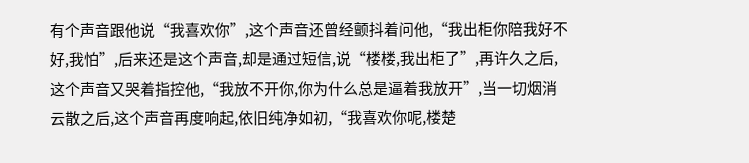有个声音跟他说“我喜欢你”,这个声音还曾经颤抖着问他,“我出柜你陪我好不好,我怕”,后来还是这个声音,却是通过短信,说“楼楼,我出柜了”,再许久之后,这个声音又哭着指控他,“我放不开你,你为什么总是逼着我放开”,当一切烟消云散之后,这个声音再度响起,依旧纯净如初,“我喜欢你呢,楼楚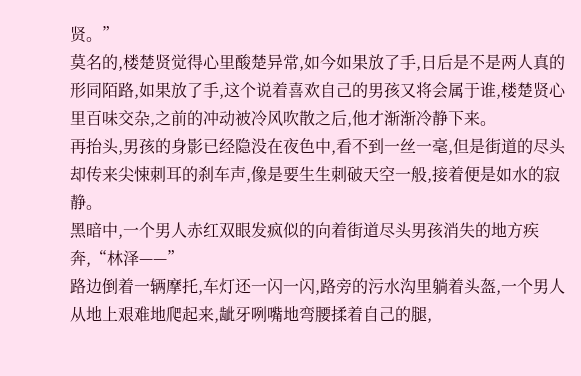贤。”
莫名的,楼楚贤觉得心里酸楚异常,如今如果放了手,日后是不是两人真的形同陌路,如果放了手,这个说着喜欢自己的男孩又将会属于谁,楼楚贤心里百味交杂,之前的冲动被冷风吹散之后,他才渐渐冷静下来。
再抬头,男孩的身影已经隐没在夜色中,看不到一丝一毫,但是街道的尽头却传来尖悚刺耳的刹车声,像是要生生刺破天空一般,接着便是如水的寂静。
黑暗中,一个男人赤红双眼发疯似的向着街道尽头男孩消失的地方疾奔,“林泽——”
路边倒着一辆摩托,车灯还一闪一闪,路旁的污水沟里躺着头盔,一个男人从地上艰难地爬起来,龇牙咧嘴地弯腰揉着自己的腿,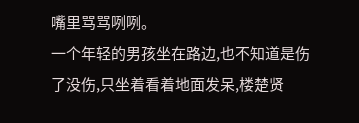嘴里骂骂咧咧。
一个年轻的男孩坐在路边,也不知道是伤了没伤,只坐着看着地面发呆,楼楚贤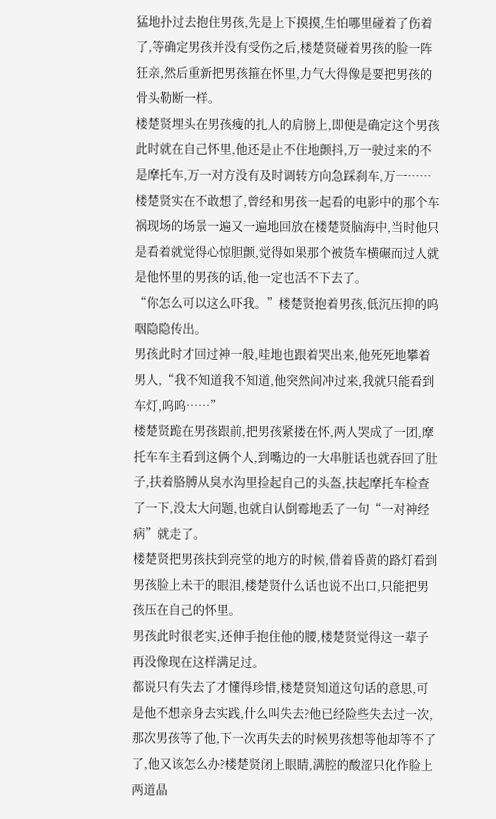猛地扑过去抱住男孩,先是上下摸摸,生怕哪里碰着了伤着了,等确定男孩并没有受伤之后,楼楚贤碰着男孩的脸一阵狂亲,然后重新把男孩箍在怀里,力气大得像是要把男孩的骨头勒断一样。
楼楚贤埋头在男孩瘦的扎人的肩膀上,即便是确定这个男孩此时就在自己怀里,他还是止不住地颤抖,万一驶过来的不是摩托车,万一对方没有及时调转方向急踩刹车,万一……楼楚贤实在不敢想了,曾经和男孩一起看的电影中的那个车祸现场的场景一遍又一遍地回放在楼楚贤脑海中,当时他只是看着就觉得心惊胆颤,觉得如果那个被货车横碾而过人就是他怀里的男孩的话,他一定也活不下去了。
“你怎么可以这么吓我。”楼楚贤抱着男孩,低沉压抑的呜咽隐隐传出。
男孩此时才回过神一般,哇地也跟着哭出来,他死死地攀着男人,“我不知道我不知道,他突然间冲过来,我就只能看到车灯,呜呜……”
楼楚贤跪在男孩跟前,把男孩紧搂在怀,两人哭成了一团,摩托车车主看到这俩个人,到嘴边的一大串脏话也就吞回了肚子,扶着胳膊从臭水沟里捡起自己的头盔,扶起摩托车检查了一下,没太大问题,也就自认倒霉地丢了一句“一对神经病”就走了。
楼楚贤把男孩扶到亮堂的地方的时候,借着昏黄的路灯看到男孩脸上未干的眼泪,楼楚贤什么话也说不出口,只能把男孩压在自己的怀里。
男孩此时很老实,还伸手抱住他的腰,楼楚贤觉得这一辈子再没像现在这样满足过。
都说只有失去了才懂得珍惜,楼楚贤知道这句话的意思,可是他不想亲身去实践,什么叫失去?他已经险些失去过一次,那次男孩等了他,下一次再失去的时候男孩想等他却等不了了,他又该怎么办?楼楚贤闭上眼睛,满腔的酸涩只化作脸上两道晶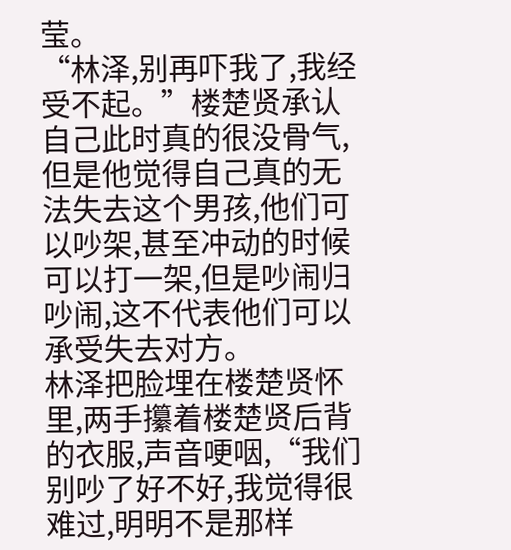莹。
“林泽,别再吓我了,我经受不起。”楼楚贤承认自己此时真的很没骨气,但是他觉得自己真的无法失去这个男孩,他们可以吵架,甚至冲动的时候可以打一架,但是吵闹归吵闹,这不代表他们可以承受失去对方。
林泽把脸埋在楼楚贤怀里,两手攥着楼楚贤后背的衣服,声音哽咽,“我们别吵了好不好,我觉得很难过,明明不是那样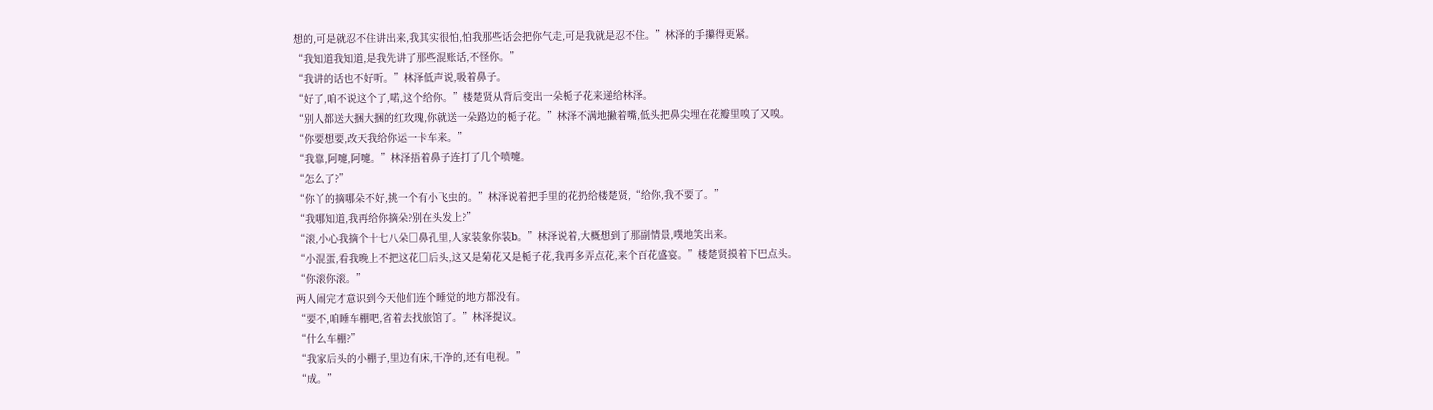想的,可是就忍不住讲出来,我其实很怕,怕我那些话会把你气走,可是我就是忍不住。”林泽的手攥得更紧。
“我知道我知道,是我先讲了那些混账话,不怪你。”
“我讲的话也不好听。”林泽低声说,吸着鼻子。
“好了,咱不说这个了,喏,这个给你。”楼楚贤从背后变出一朵栀子花来递给林泽。
“别人都送大捆大捆的红玫瑰,你就送一朵路边的栀子花。”林泽不满地撇着嘴,低头把鼻尖埋在花瓣里嗅了又嗅。
“你要想要,改天我给你运一卡车来。”
“我靠,阿嚏,阿嚏。”林泽捂着鼻子连打了几个喷嚏。
“怎么了?”
“你丫的摘哪朵不好,挑一个有小飞虫的。”林泽说着把手里的花扔给楼楚贤,“给你,我不要了。”
“我哪知道,我再给你摘朵?别在头发上?”
“滚,小心我摘个十七八朵□鼻孔里,人家装象你装b。”林泽说着,大概想到了那副情景,噗地笑出来。
“小混蛋,看我晚上不把这花□后头,这又是菊花又是栀子花,我再多弄点花,来个百花盛宴。”楼楚贤摸着下巴点头。
“你滚你滚。”
两人闹完才意识到今天他们连个睡觉的地方都没有。
“要不,咱睡车棚吧,省着去找旅馆了。”林泽提议。
“什么车棚?”
“我家后头的小棚子,里边有床,干净的,还有电视。”
“成。”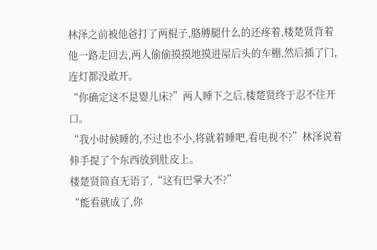林泽之前被他爸打了两棍子,胳膊腿什么的还疼着,楼楚贤背着他一路走回去,两人偷偷摸摸地摸进屋后头的车棚,然后插了门,连灯都没敢开。
“你确定这不是婴儿床?”两人睡下之后,楼楚贤终于忍不住开口。
“我小时候睡的,不过也不小,将就着睡吧,看电视不?”林泽说着伸手提了个东西放到肚皮上。
楼楚贤简直无语了,“这有巴掌大不?”
“能看就成了,你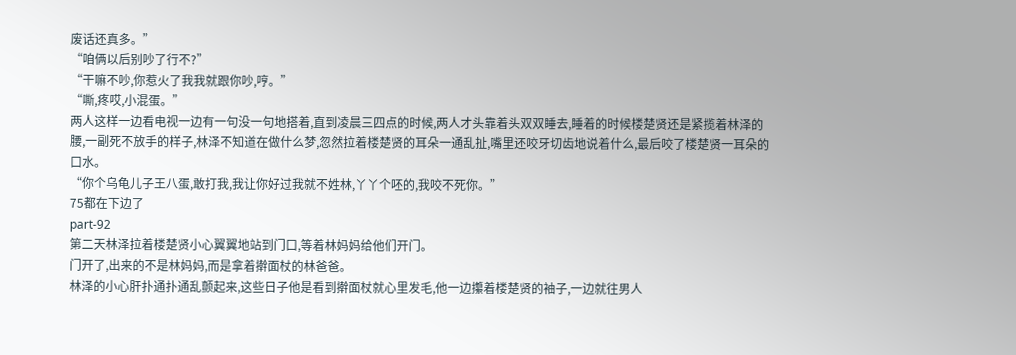废话还真多。”
“咱俩以后别吵了行不?”
“干嘛不吵,你惹火了我我就跟你吵,哼。”
“嘶,疼哎,小混蛋。”
两人这样一边看电视一边有一句没一句地搭着,直到凌晨三四点的时候,两人才头靠着头双双睡去,睡着的时候楼楚贤还是紧揽着林泽的腰,一副死不放手的样子,林泽不知道在做什么梦,忽然拉着楼楚贤的耳朵一通乱扯,嘴里还咬牙切齿地说着什么,最后咬了楼楚贤一耳朵的口水。
“你个乌龟儿子王八蛋,敢打我,我让你好过我就不姓林,丫丫个呸的,我咬不死你。”
75都在下边了
part-92
第二天林泽拉着楼楚贤小心翼翼地站到门口,等着林妈妈给他们开门。
门开了,出来的不是林妈妈,而是拿着擀面杖的林爸爸。
林泽的小心肝扑通扑通乱颤起来,这些日子他是看到擀面杖就心里发毛,他一边攥着楼楚贤的袖子,一边就往男人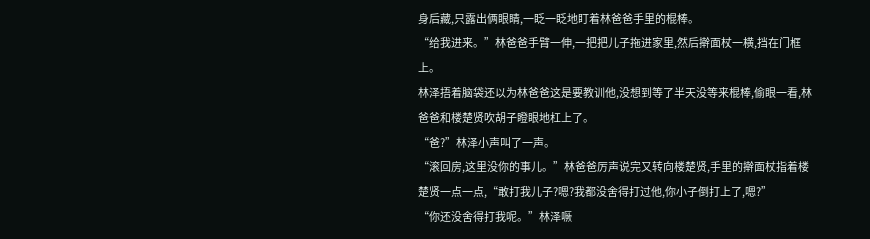身后藏,只露出俩眼睛,一眨一眨地盯着林爸爸手里的棍棒。
“给我进来。”林爸爸手臂一伸,一把把儿子拖进家里,然后擀面杖一横,挡在门框上。
林泽捂着脑袋还以为林爸爸这是要教训他,没想到等了半天没等来棍棒,偷眼一看,林爸爸和楼楚贤吹胡子瞪眼地杠上了。
“爸?”林泽小声叫了一声。
“滚回房,这里没你的事儿。”林爸爸厉声说完又转向楼楚贤,手里的擀面杖指着楼楚贤一点一点,“敢打我儿子?嗯?我都没舍得打过他,你小子倒打上了,嗯?”
“你还没舍得打我呢。”林泽噘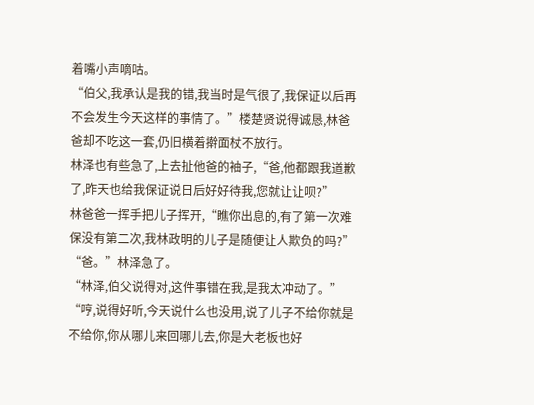着嘴小声嘀咕。
“伯父,我承认是我的错,我当时是气很了,我保证以后再不会发生今天这样的事情了。”楼楚贤说得诚恳,林爸爸却不吃这一套,仍旧横着擀面杖不放行。
林泽也有些急了,上去扯他爸的袖子,“爸,他都跟我道歉了,昨天也给我保证说日后好好待我,您就让让呗?”
林爸爸一挥手把儿子挥开,“瞧你出息的,有了第一次难保没有第二次,我林政明的儿子是随便让人欺负的吗?”
“爸。”林泽急了。
“林泽,伯父说得对,这件事错在我,是我太冲动了。”
“哼,说得好听,今天说什么也没用,说了儿子不给你就是不给你,你从哪儿来回哪儿去,你是大老板也好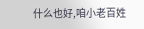什么也好,咱小老百姓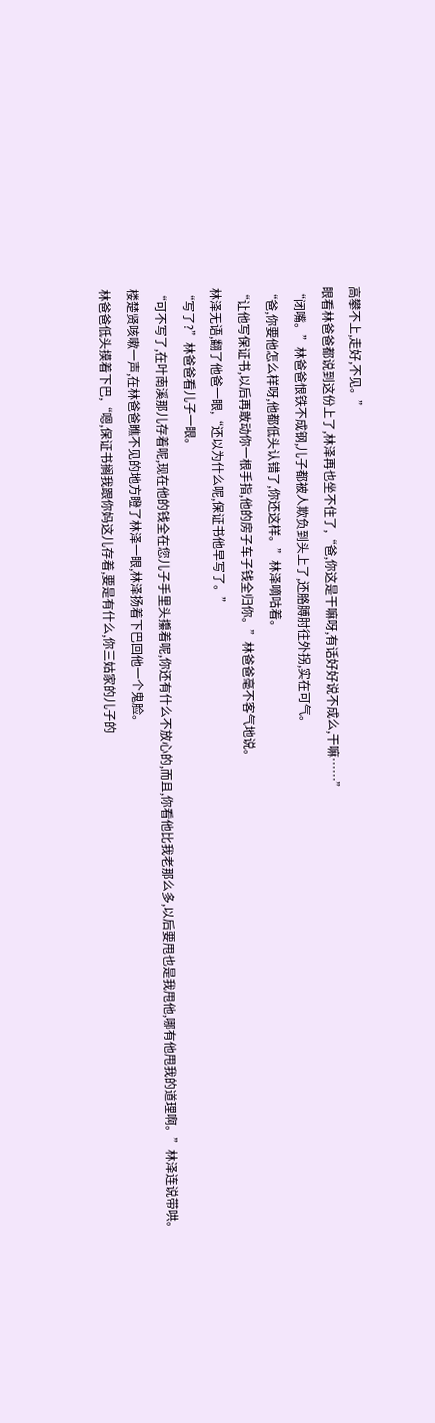高攀不上,走好,不见。”
眼看林爸爸都说到这份上了,林泽再也坐不住了,“爸,你这是干嘛呀,有话好好说不成么,干嘛……”
“闭嘴。”林爸爸恨铁不成钢,儿子都被人欺负到头上了,还胳膊肘往外拐,实在可气。
“爸,你要他怎么样呀,他都低头认错了,你还这样。”林泽嘀咕着。
“让他写保证书,以后再敢动你一根手指,他的房子车子钱全归你。”林爸爸毫不客气地说。
林泽无语,翻了他爸一眼,“还以为什么呢,保证书他早写了。”
“写了?”林爸爸看儿子一眼。
“可不写了,在叶南溪那儿存着呢,现在他的钱全在您儿子手里头攥着呢,你还有什么不放心的,而且,你看他比我老那么多,以后要甩也是我甩他,哪有他甩我的道理啊。”林泽连说带哄。
楼楚贤咳嗽一声,在林爸爸瞧不见的地方瞪了林泽一眼,林泽扬着下巴回他一个鬼脸。
林爸爸低头摸着下巴,“嗯,保证书搁我跟你妈这儿存着,要是有什么,你三姑家的儿子的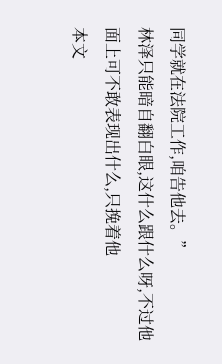同学就在法院工作,咱告他去。”
林泽只能暗自翻白眼,这什么跟什么呀,不过他面上可不敢表现出什么,只挽着他
本文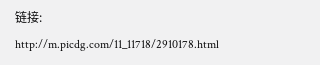链接:
http://m.picdg.com/11_11718/2910178.html